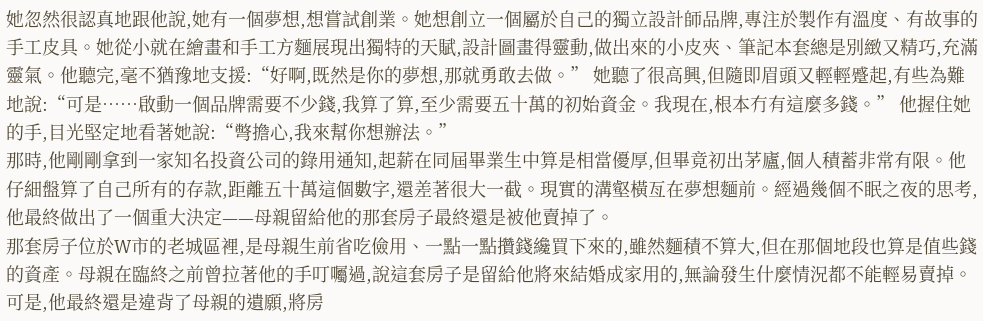她忽然很認真地跟他說,她有一個夢想,想嘗試創業。她想創立一個屬於自己的獨立設計師品牌,專注於製作有溫度、有故事的手工皮具。她從小就在繪畫和手工方麵展現出獨特的天賦,設計圖畫得靈動,做出來的小皮夾、筆記本套總是別緻又精巧,充滿靈氣。他聽完,毫不猶豫地支援:“好啊,既然是你的夢想,那就勇敢去做。” 她聽了很高興,但隨即眉頭又輕輕蹙起,有些為難地說:“可是……啟動一個品牌需要不少錢,我算了算,至少需要五十萬的初始資金。我現在,根本冇有這麼多錢。” 他握住她的手,目光堅定地看著她說:“彆擔心,我來幫你想辦法。”
那時,他剛剛拿到一家知名投資公司的錄用通知,起薪在同屆畢業生中算是相當優厚,但畢竟初出茅廬,個人積蓄非常有限。他仔細盤算了自己所有的存款,距離五十萬這個數字,還差著很大一截。現實的溝壑橫亙在夢想麵前。經過幾個不眠之夜的思考,他最終做出了一個重大決定——母親留給他的那套房子最終還是被他賣掉了。
那套房子位於W市的老城區裡,是母親生前省吃儉用、一點一點攢錢纔買下來的,雖然麵積不算大,但在那個地段也算是值些錢的資產。母親在臨終之前曾拉著他的手叮囑過,說這套房子是留給他將來結婚成家用的,無論發生什麼情況都不能輕易賣掉。可是,他最終還是違背了母親的遺願,將房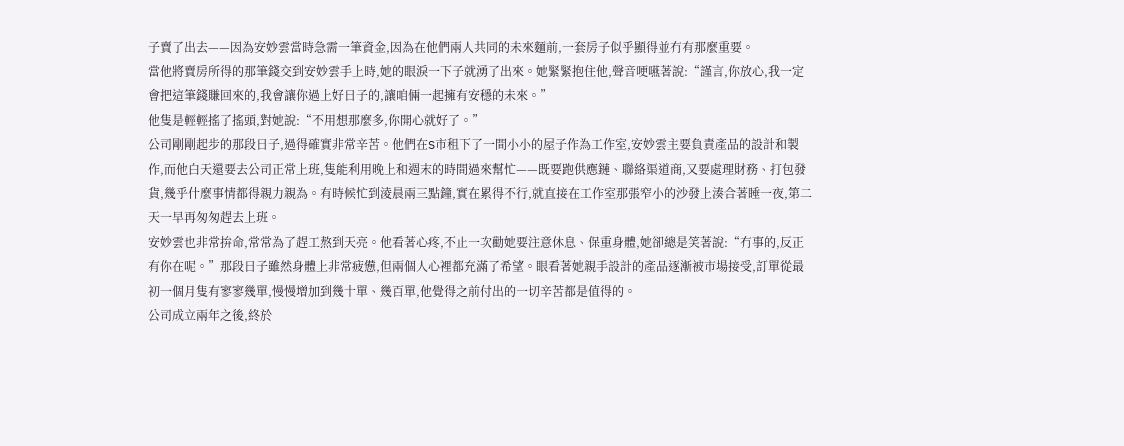子賣了出去——因為安妙雲當時急需一筆資金,因為在他們兩人共同的未來麵前,一套房子似乎顯得並冇有那麼重要。
當他將賣房所得的那筆錢交到安妙雲手上時,她的眼淚一下子就湧了出來。她緊緊抱住他,聲音哽嚥著說:“謹言,你放心,我一定會把這筆錢賺回來的,我會讓你過上好日子的,讓咱倆一起擁有安穩的未來。”
他隻是輕輕搖了搖頭,對她說:“不用想那麼多,你開心就好了。”
公司剛剛起步的那段日子,過得確實非常辛苦。他們在S市租下了一間小小的屋子作為工作室,安妙雲主要負責產品的設計和製作,而他白天還要去公司正常上班,隻能利用晚上和週末的時間過來幫忙——既要跑供應鏈、聯絡渠道商,又要處理財務、打包發貨,幾乎什麼事情都得親力親為。有時候忙到淩晨兩三點鐘,實在累得不行,就直接在工作室那張窄小的沙發上湊合著睡一夜,第二天一早再匆匆趕去上班。
安妙雲也非常拚命,常常為了趕工熬到天亮。他看著心疼,不止一次勸她要注意休息、保重身體,她卻總是笑著說:“冇事的,反正有你在呢。”那段日子雖然身體上非常疲憊,但兩個人心裡都充滿了希望。眼看著她親手設計的產品逐漸被市場接受,訂單從最初一個月隻有寥寥幾單,慢慢增加到幾十單、幾百單,他覺得之前付出的一切辛苦都是值得的。
公司成立兩年之後,終於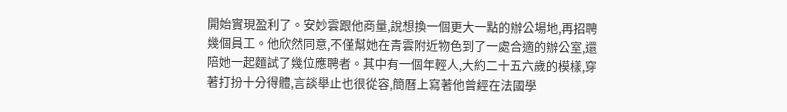開始實現盈利了。安妙雲跟他商量,說想換一個更大一點的辦公場地,再招聘幾個員工。他欣然同意,不僅幫她在青雲附近物色到了一處合適的辦公室,還陪她一起麵試了幾位應聘者。其中有一個年輕人,大約二十五六歲的模樣,穿著打扮十分得體,言談舉止也很從容,簡曆上寫著他曾經在法國學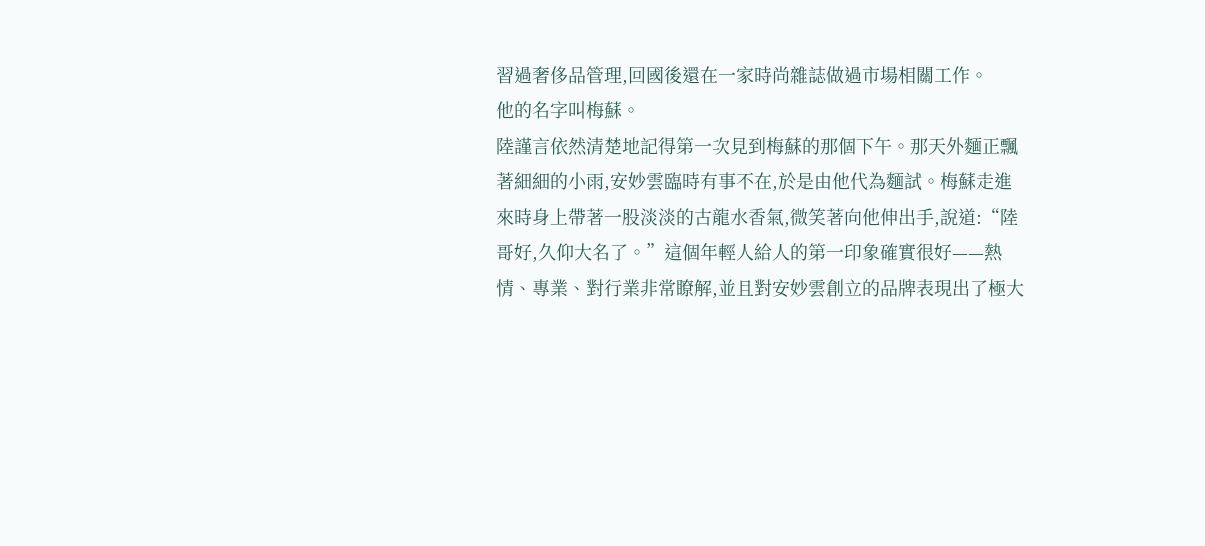習過奢侈品管理,回國後還在一家時尚雜誌做過市場相關工作。
他的名字叫梅蘇。
陸謹言依然清楚地記得第一次見到梅蘇的那個下午。那天外麵正飄著細細的小雨,安妙雲臨時有事不在,於是由他代為麵試。梅蘇走進來時身上帶著一股淡淡的古龍水香氣,微笑著向他伸出手,說道:“陸哥好,久仰大名了。”這個年輕人給人的第一印象確實很好——熱情、專業、對行業非常瞭解,並且對安妙雲創立的品牌表現出了極大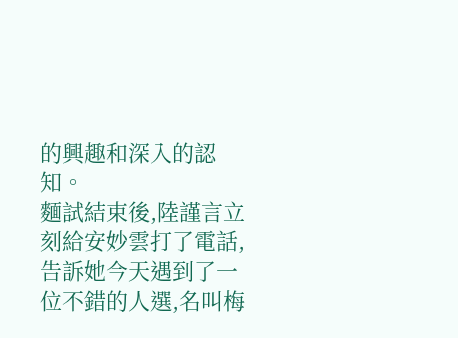的興趣和深入的認知。
麵試結束後,陸謹言立刻給安妙雲打了電話,告訴她今天遇到了一位不錯的人選,名叫梅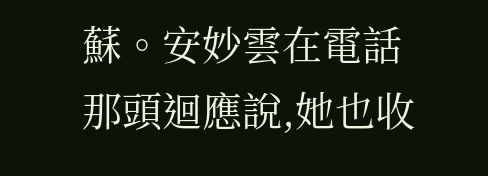蘇。安妙雲在電話那頭迴應說,她也收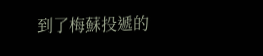到了梅蘇投遞的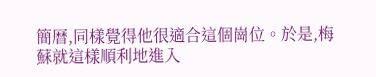簡曆,同樣覺得他很適合這個崗位。於是,梅蘇就這樣順利地進入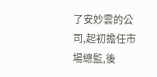了安妙雲的公司,起初擔任市場總監,後